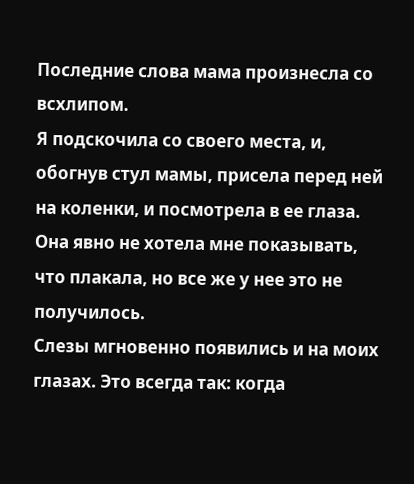Последние слова мама произнесла со всхлипом.
Я подскочила со своего места, и, обогнув стул мамы, присела перед ней на коленки, и посмотрела в ее глаза. Она явно не хотела мне показывать, что плакала, но все же у нее это не получилось.
Слезы мгновенно появились и на моих глазах. Это всегда так: когда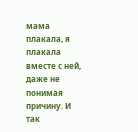мама плакала, я плакала вместе с ней, даже не понимая причину. И так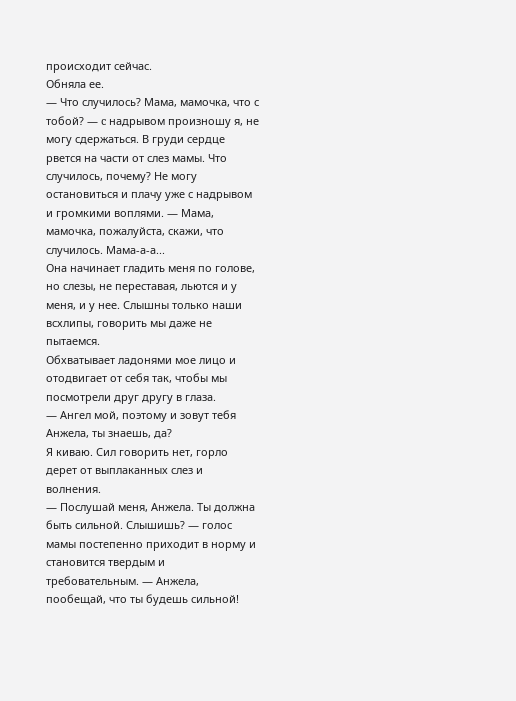происходит сейчас.
Обняла ее.
— Что случилось? Мама, мамочка, что с тобой? — c надрывом произношу я, не могу сдержаться. В груди сердце рвется на части от слез мамы. Что случилось, почему? Не могу остановиться и плачу уже с надрывом и громкими воплями. — Мама, мамочка, пожалуйста, скажи, что случилось. Мама-а-а...
Она начинает гладить меня по голове, но слезы, не переставая, льются и у меня, и у нее. Слышны только наши всхлипы, говорить мы даже не пытаемся.
Обхватывает ладонями мое лицо и отодвигает от себя так, чтобы мы посмотрели друг другу в глаза.
— Ангел мой, поэтому и зовут тебя Анжела, ты знаешь, да?
Я киваю. Сил говорить нет, горло дерет от выплаканных слез и волнения.
— Послушай меня, Анжела. Ты должна быть сильной. Слышишь? — голос мамы постепенно приходит в норму и становится твердым и требовательным. — Анжела, пообещай, что ты будешь сильной!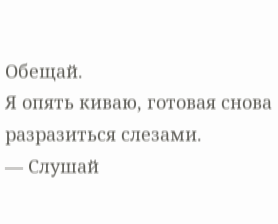Обещай.
Я опять киваю, готовая снова разразиться слезами.
— Слушай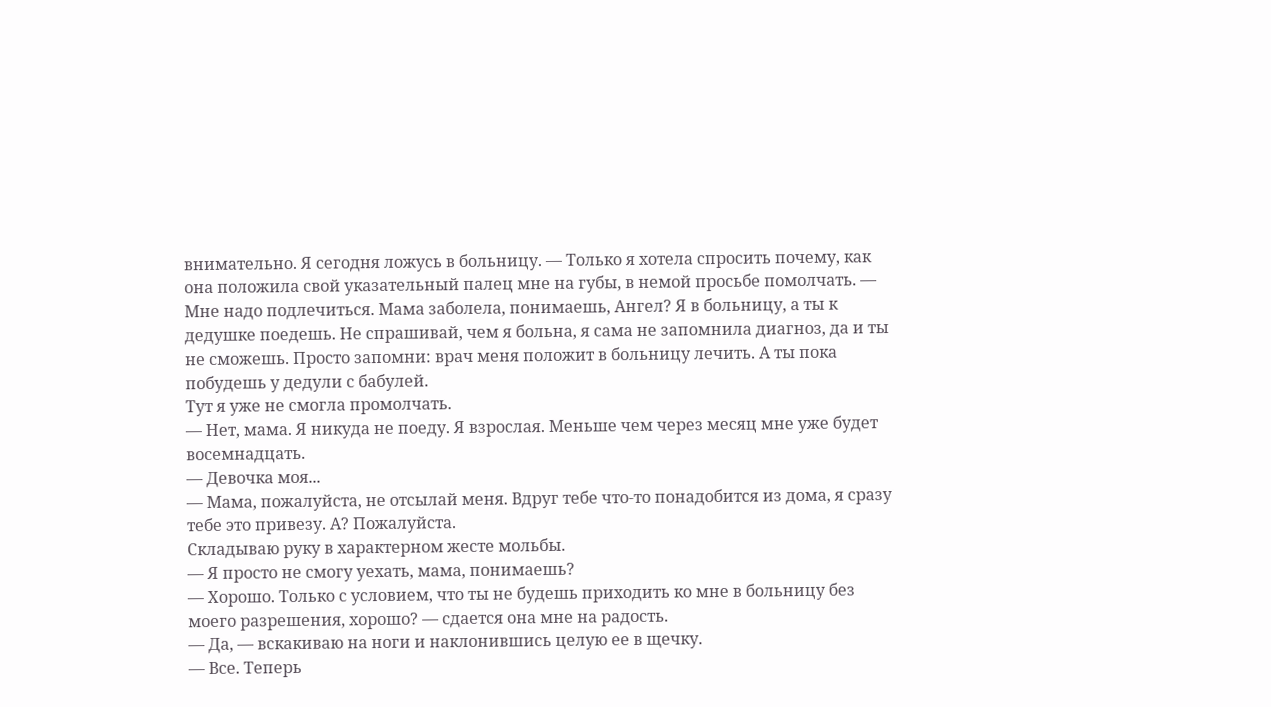внимательно. Я сегодня ложусь в больницу. — Только я хотела спросить почему, как она положила свой указательный палец мне на губы, в немой просьбе помолчать. — Мне надо подлечиться. Мама заболела, понимаешь, Ангел? Я в больницу, а ты к дедушке поедешь. Не спрашивай, чем я больна, я сама не запомнила диагноз, да и ты не сможешь. Просто запомни: врач меня положит в больницу лечить. А ты пока побудешь у дедули с бабулей.
Тут я уже не смогла промолчать.
— Нет, мама. Я никуда не поеду. Я взрослая. Меньше чем через месяц мне уже будет восемнадцать.
— Девочка моя...
— Мама, пожалуйста, не отсылай меня. Вдруг тебе что-то понадобится из дома, я сразу тебе это привезу. А? Пожалуйста.
Складываю руку в характерном жесте мольбы.
— Я просто не смогу уехать, мама, понимаешь?
— Хорошо. Только с условием, что ты не будешь приходить ко мне в больницу без моего разрешения, хорошо? — сдается она мне на радость.
— Да, — вскакиваю на ноги и наклонившись целую ее в щечку.
— Все. Теперь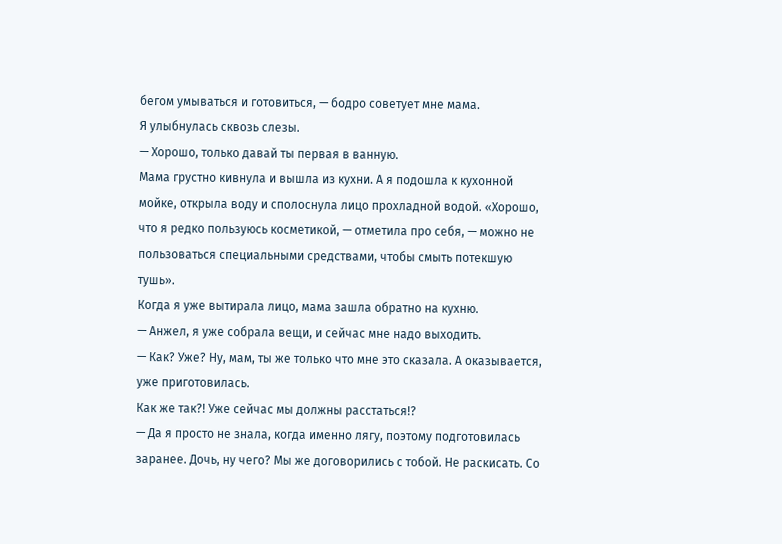бегом умываться и готовиться, — бодро советует мне мама.
Я улыбнулась сквозь слезы.
— Хорошо, только давай ты первая в ванную.
Мама грустно кивнула и вышла из кухни. А я подошла к кухонной мойке, открыла воду и сполоснула лицо прохладной водой. «Хорошо, что я редко пользуюсь косметикой, — отметила про себя, — можно не пользоваться специальными средствами, чтобы смыть потекшую тушь».
Когда я уже вытирала лицо, мама зашла обратно на кухню.
— Анжел, я уже собрала вещи, и сейчас мне надо выходить.
— Как? Уже? Ну, мам, ты же только что мне это сказала. А оказывается, уже приготовилась.
Как же так?! Уже сейчас мы должны расстаться!?
— Да я просто не знала, когда именно лягу, поэтому подготовилась заранее. Дочь, ну чего? Мы же договорились с тобой. Не раскисать. Со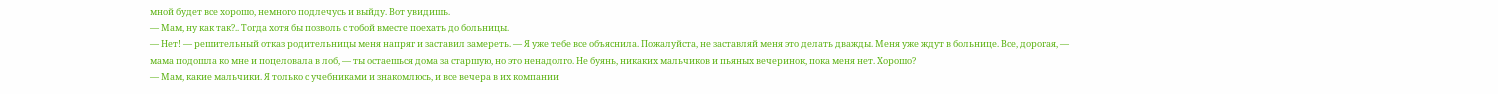мной будет все хорошо, немного подлечусь и выйду. Вот увидишь.
— Мам, ну как так?.. Тогда хотя бы позволь с тобой вместе поехать до больницы.
— Нет! — решительный отказ родительницы меня напряг и заставил замереть. — Я уже тебе все объяснила. Пожалуйста, не заставляй меня это делать дважды. Меня уже ждут в больнице. Все, дорогая, — мама подошла ко мне и поцеловала в лоб, — ты остаешься дома за старшую, но это ненадолго. Не буянь, никаких мальчиков и пьяных вечеринок, пока меня нет. Хорошо?
— Мам, какие мальчики. Я только с учебниками и знакомлюсь, и все вечера в их компании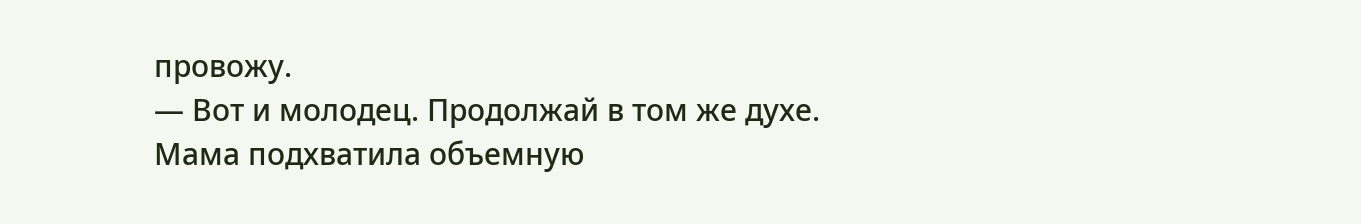провожу.
— Вот и молодец. Продолжай в том же духе.
Мама подхватила объемную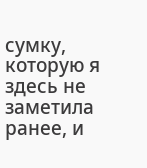сумку, которую я здесь не заметила ранее, и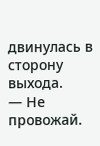двинулась в сторону выхода.
— Не провожай.